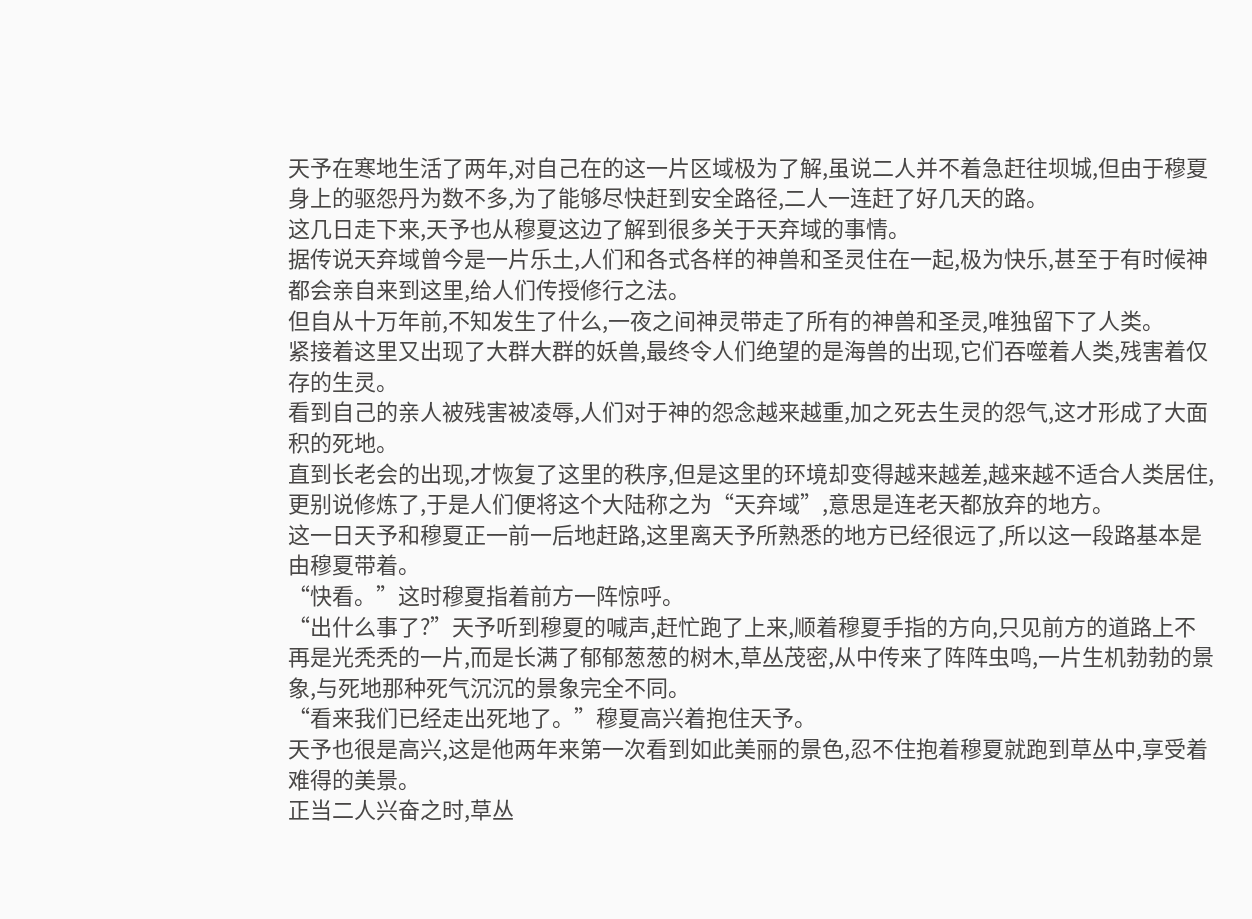天予在寒地生活了两年,对自己在的这一片区域极为了解,虽说二人并不着急赶往坝城,但由于穆夏身上的驱怨丹为数不多,为了能够尽快赶到安全路径,二人一连赶了好几天的路。
这几日走下来,天予也从穆夏这边了解到很多关于天弃域的事情。
据传说天弃域曾今是一片乐土,人们和各式各样的神兽和圣灵住在一起,极为快乐,甚至于有时候神都会亲自来到这里,给人们传授修行之法。
但自从十万年前,不知发生了什么,一夜之间神灵带走了所有的神兽和圣灵,唯独留下了人类。
紧接着这里又出现了大群大群的妖兽,最终令人们绝望的是海兽的出现,它们吞噬着人类,残害着仅存的生灵。
看到自己的亲人被残害被凌辱,人们对于神的怨念越来越重,加之死去生灵的怨气,这才形成了大面积的死地。
直到长老会的出现,才恢复了这里的秩序,但是这里的环境却变得越来越差,越来越不适合人类居住,更别说修炼了,于是人们便将这个大陆称之为“天弃域”,意思是连老天都放弃的地方。
这一日天予和穆夏正一前一后地赶路,这里离天予所熟悉的地方已经很远了,所以这一段路基本是由穆夏带着。
“快看。”这时穆夏指着前方一阵惊呼。
“出什么事了?”天予听到穆夏的喊声,赶忙跑了上来,顺着穆夏手指的方向,只见前方的道路上不再是光秃秃的一片,而是长满了郁郁葱葱的树木,草丛茂密,从中传来了阵阵虫鸣,一片生机勃勃的景象,与死地那种死气沉沉的景象完全不同。
“看来我们已经走出死地了。”穆夏高兴着抱住天予。
天予也很是高兴,这是他两年来第一次看到如此美丽的景色,忍不住抱着穆夏就跑到草丛中,享受着难得的美景。
正当二人兴奋之时,草丛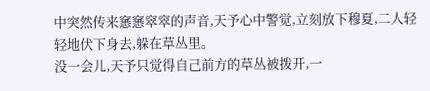中突然传来窸窸窣窣的声音,天予心中警觉,立刻放下穆夏,二人轻轻地伏下身去,躲在草丛里。
没一会儿,天予只觉得自己前方的草丛被拨开,一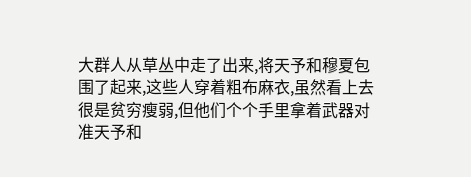大群人从草丛中走了出来,将天予和穆夏包围了起来,这些人穿着粗布麻衣,虽然看上去很是贫穷瘦弱,但他们个个手里拿着武器对准天予和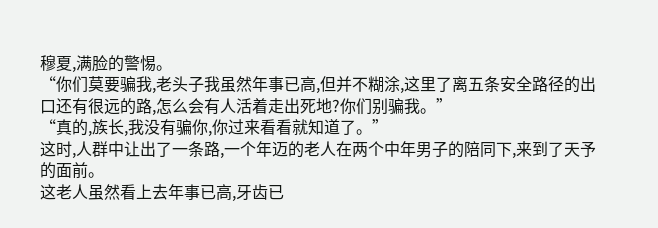穆夏,满脸的警惕。
“你们莫要骗我,老头子我虽然年事已高,但并不糊涂,这里了离五条安全路径的出口还有很远的路,怎么会有人活着走出死地?你们别骗我。”
“真的,族长,我没有骗你,你过来看看就知道了。”
这时,人群中让出了一条路,一个年迈的老人在两个中年男子的陪同下,来到了天予的面前。
这老人虽然看上去年事已高,牙齿已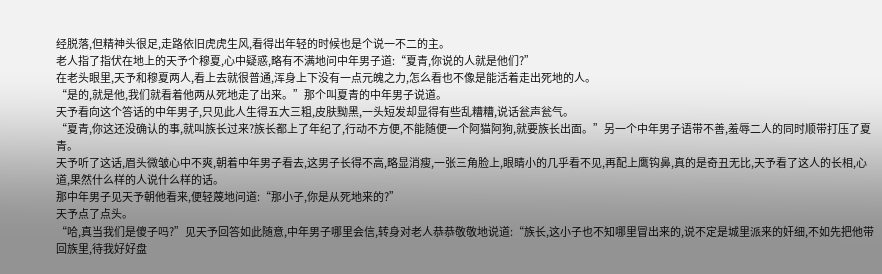经脱落,但精神头很足,走路依旧虎虎生风,看得出年轻的时候也是个说一不二的主。
老人指了指伏在地上的天予个穆夏,心中疑惑,略有不满地问中年男子道:“夏青,你说的人就是他们?”
在老头眼里,天予和穆夏两人,看上去就很普通,浑身上下没有一点元魄之力,怎么看也不像是能活着走出死地的人。
“是的,就是他,我们就看着他两从死地走了出来。”那个叫夏青的中年男子说道。
天予看向这个答话的中年男子,只见此人生得五大三粗,皮肤黝黑,一头短发却显得有些乱糟糟,说话瓮声瓮气。
“夏青,你这还没确认的事,就叫族长过来?族长都上了年纪了,行动不方便,不能随便一个阿猫阿狗,就要族长出面。”另一个中年男子语带不善,羞辱二人的同时顺带打压了夏青。
天予听了这话,眉头微皱心中不爽,朝着中年男子看去,这男子长得不高,略显消瘦,一张三角脸上,眼睛小的几乎看不见,再配上鹰钩鼻,真的是奇丑无比,天予看了这人的长相,心道,果然什么样的人说什么样的话。
那中年男子见天予朝他看来,便轻蔑地问道:“那小子,你是从死地来的?”
天予点了点头。
“哈,真当我们是傻子吗?”见天予回答如此随意,中年男子哪里会信,转身对老人恭恭敬敬地说道:“族长,这小子也不知哪里冒出来的,说不定是城里派来的奸细,不如先把他带回族里,待我好好盘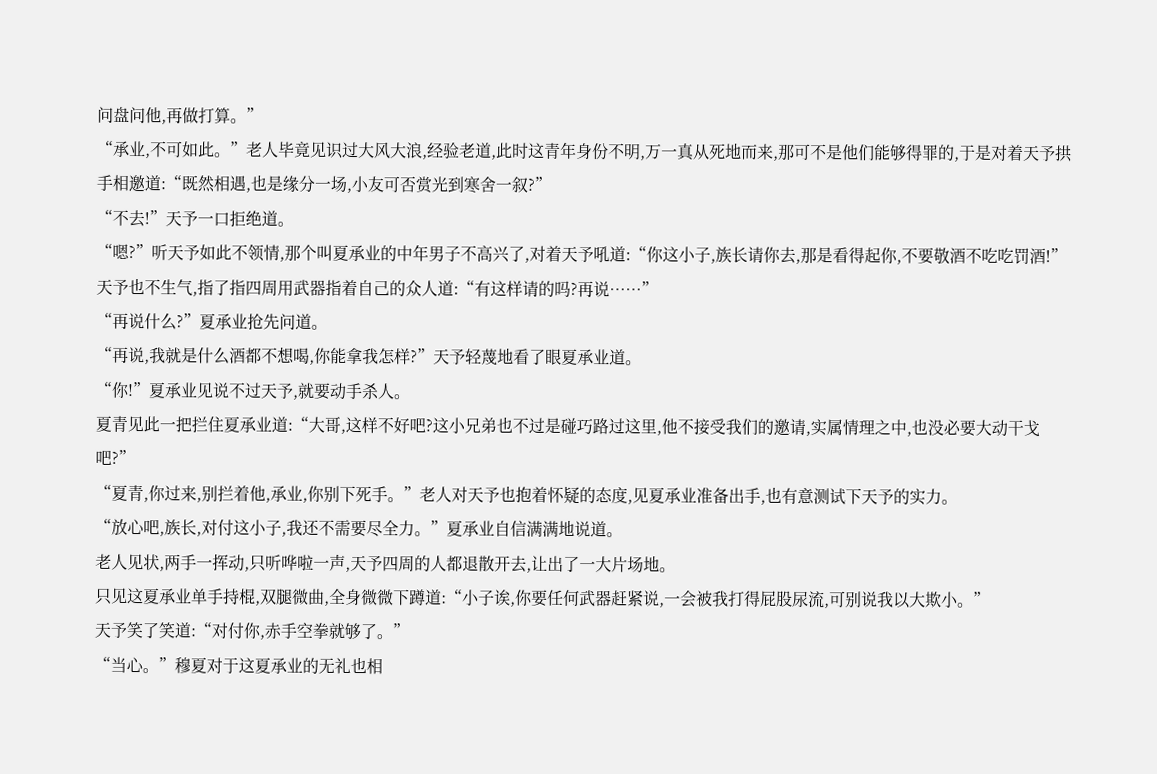问盘问他,再做打算。”
“承业,不可如此。”老人毕竟见识过大风大浪,经验老道,此时这青年身份不明,万一真从死地而来,那可不是他们能够得罪的,于是对着天予拱手相邀道:“既然相遇,也是缘分一场,小友可否赏光到寒舍一叙?”
“不去!”天予一口拒绝道。
“嗯?”听天予如此不领情,那个叫夏承业的中年男子不高兴了,对着天予吼道:“你这小子,族长请你去,那是看得起你,不要敬酒不吃吃罚酒!”
天予也不生气,指了指四周用武器指着自己的众人道:“有这样请的吗?再说……”
“再说什么?”夏承业抢先问道。
“再说,我就是什么酒都不想喝,你能拿我怎样?”天予轻蔑地看了眼夏承业道。
“你!”夏承业见说不过天予,就要动手杀人。
夏青见此一把拦住夏承业道:“大哥,这样不好吧?这小兄弟也不过是碰巧路过这里,他不接受我们的邀请,实属情理之中,也没必要大动干戈吧?”
“夏青,你过来,别拦着他,承业,你别下死手。”老人对天予也抱着怀疑的态度,见夏承业准备出手,也有意测试下天予的实力。
“放心吧,族长,对付这小子,我还不需要尽全力。”夏承业自信满满地说道。
老人见状,两手一挥动,只听哗啦一声,天予四周的人都退散开去,让出了一大片场地。
只见这夏承业单手持棍,双腿微曲,全身微微下蹲道:“小子诶,你要任何武器赶紧说,一会被我打得屁股尿流,可别说我以大欺小。”
天予笑了笑道:“对付你,赤手空拳就够了。”
“当心。”穆夏对于这夏承业的无礼也相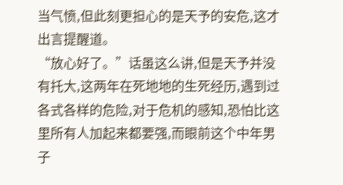当气愤,但此刻更担心的是天予的安危,这才出言提醒道。
“放心好了。”话虽这么讲,但是天予并没有托大,这两年在死地地的生死经历,遇到过各式各样的危险,对于危机的感知,恐怕比这里所有人加起来都要强,而眼前这个中年男子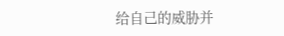给自己的威胁并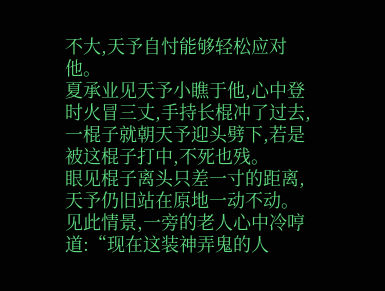不大,天予自忖能够轻松应对他。
夏承业见天予小瞧于他,心中登时火冒三丈,手持长棍冲了过去,一棍子就朝天予迎头劈下,若是被这棍子打中,不死也残。
眼见棍子离头只差一寸的距离,天予仍旧站在原地一动不动。
见此情景,一旁的老人心中冷哼道:“现在这装神弄鬼的人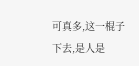可真多,这一棍子下去,是人是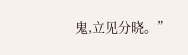鬼,立见分晓。”